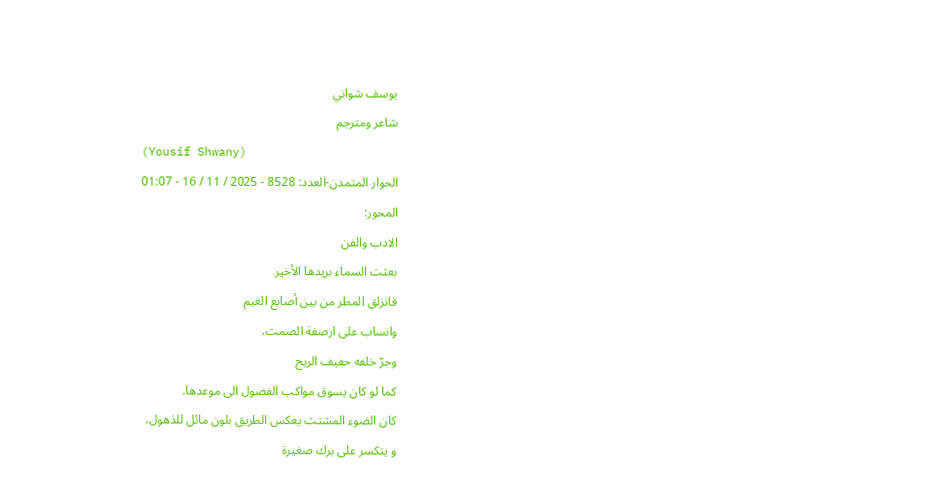يوسف شواني
شاعر ومترجم
(Yousif Shwany)
الحوار المتمدن-العدد: 8528 - 2025 / 11 / 16 - 01:07
المحور:
الادب والفن
بعثت السماء بريدها الأخير
فانزلق المطر من بين أصابع الغيم
وانساب على ارصفة الصمت،
وجرّ خلفه حفيف الريح
كما لو كان يسوق مواكب الفصول الى موعدها.
كان الضوء المشتت يعكس الطريق بلون مائل للذهول،
و يتكسر على برك صغيرة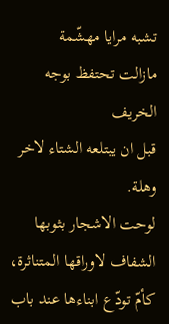تشبه مرايا مهشّمة
مازالت تحتفظ بوجه الخريف
قبل ان يبتلعه الشتاء لاخر وهلة.
لوحت الاشجار بثوبها الشفاف لاوراقها المتناثرة،
كأمّ تودّع ابناءها عند باب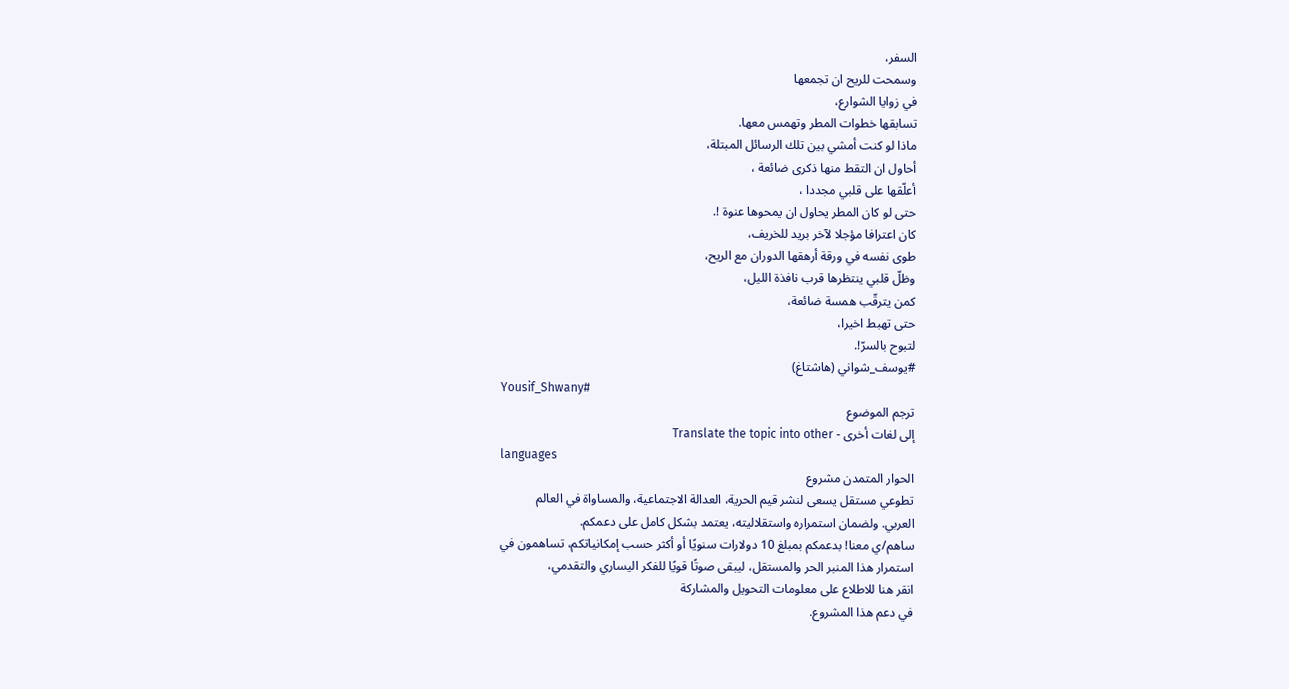السفر،
وسمحت للريح ان تجمعها
في زوايا الشوارع،
تسابقها خطوات المطر وتهمس معها.
ماذا لو كنت أمشي بين تلك الرسائل المبتلة،
أحاول ان التقط منها ذكرى ضائعة ،
أعلّقها على قلبي مجددا ،
حتى لو كان المطر يحاول ان يمحوها عنوة !.
كان اعترافا مؤجلا لآخر بريد للخريف،
طوى نفسه في ورقة أرهقها الدوران مع الريح،
وظلّ قلبي ينتظرها قرب نافذة الليل،
كمن يترقّب همسة ضائعة،
حتى تهبط اخيرا،
لتبوح بالسرّ!.
#يوسف_شواني (هاشتاغ)
Yousif_Shwany#
ترجم الموضوع
إلى لغات أخرى - Translate the topic into other
languages
الحوار المتمدن مشروع
تطوعي مستقل يسعى لنشر قيم الحرية، العدالة الاجتماعية، والمساواة في العالم
العربي. ولضمان استمراره واستقلاليته، يعتمد بشكل كامل على دعمكم.
ساهم/ي معنا! بدعمكم بمبلغ 10 دولارات سنويًا أو أكثر حسب إمكانياتكم، تساهمون في
استمرار هذا المنبر الحر والمستقل، ليبقى صوتًا قويًا للفكر اليساري والتقدمي،
انقر هنا للاطلاع على معلومات التحويل والمشاركة
في دعم هذا المشروع.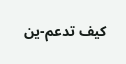كيف تدعم-ين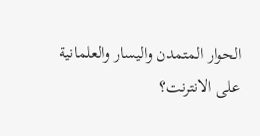الحوار المتمدن واليسار والعلمانية
على الانترنت؟